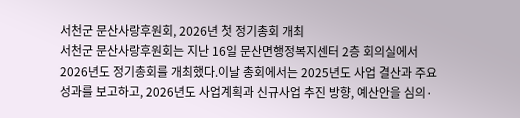서천군 문산사랑후원회, 2026년 첫 정기총회 개최
서천군 문산사랑후원회는 지난 16일 문산면행정복지센터 2층 회의실에서 2026년도 정기총회를 개최했다.이날 총회에서는 2025년도 사업 결산과 주요 성과를 보고하고, 2026년도 사업계획과 신규사업 추진 방향, 예산안을 심의·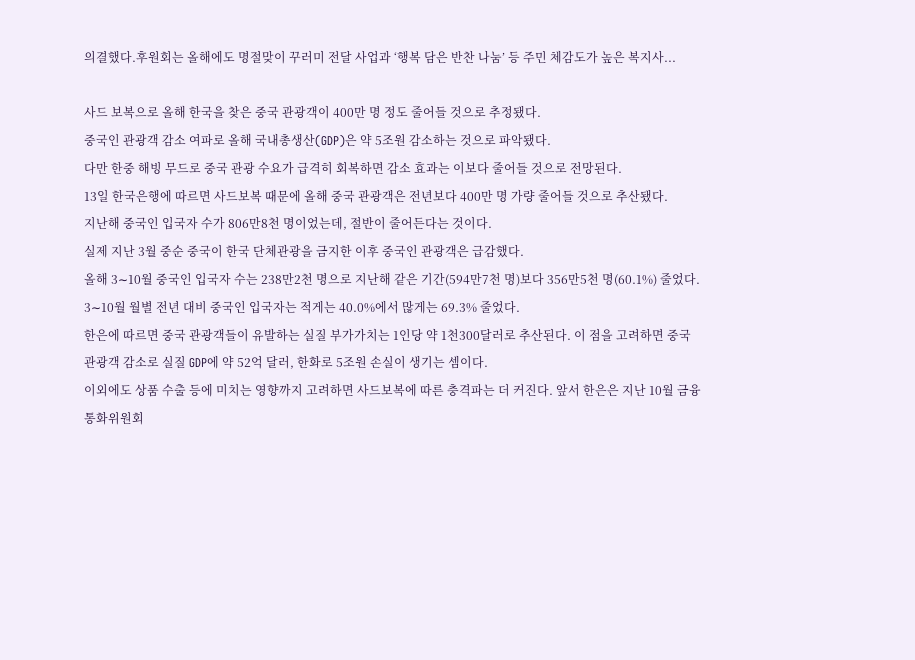의결했다.후원회는 올해에도 명절맞이 꾸러미 전달 사업과 ‘행복 담은 반찬 나눔’ 등 주민 체감도가 높은 복지사...

사드 보복으로 올해 한국을 찾은 중국 관광객이 400만 명 정도 줄어들 것으로 추정됐다.
중국인 관광객 감소 여파로 올해 국내총생산(GDP)은 약 5조원 감소하는 것으로 파악됐다.
다만 한중 해빙 무드로 중국 관광 수요가 급격히 회복하면 감소 효과는 이보다 줄어들 것으로 전망된다.
13일 한국은행에 따르면 사드보복 때문에 올해 중국 관광객은 전년보다 400만 명 가량 줄어들 것으로 추산됐다.
지난해 중국인 입국자 수가 806만8천 명이었는데, 절반이 줄어든다는 것이다.
실제 지난 3월 중순 중국이 한국 단체관광을 금지한 이후 중국인 관광객은 급감했다.
올해 3∼10월 중국인 입국자 수는 238만2천 명으로 지난해 같은 기간(594만7천 명)보다 356만5천 명(60.1%) 줄었다.
3∼10월 월별 전년 대비 중국인 입국자는 적게는 40.0%에서 많게는 69.3% 줄었다.
한은에 따르면 중국 관광객들이 유발하는 실질 부가가치는 1인당 약 1천300달러로 추산된다. 이 점을 고려하면 중국 관광객 감소로 실질 GDP에 약 52억 달러, 한화로 5조원 손실이 생기는 셈이다.
이외에도 상품 수출 등에 미치는 영향까지 고려하면 사드보복에 따른 충격파는 더 커진다. 앞서 한은은 지난 10월 금융통화위원회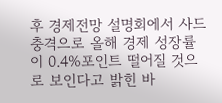후 경제전망 설명회에서 사드 충격으로 올해 경제 성장률이 0.4%포인트 떨어질 것으로 보인다고 밝힌 바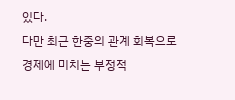있다.
다만 최근 한중의 관계 회복으로 경제에 미치는 부정적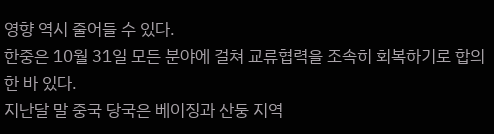영향 역시 줄어들 수 있다.
한중은 10월 31일 모든 분야에 걸쳐 교류협력을 조속히 회복하기로 합의한 바 있다.
지난달 말 중국 당국은 베이징과 산둥 지역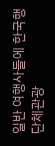일반 여행사들에 한국행 단체관광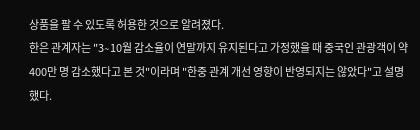상품을 팔 수 있도록 허용한 것으로 알려졌다.
한은 관계자는 "3∼10월 감소율이 연말까지 유지된다고 가정했을 때 중국인 관광객이 약 400만 명 감소했다고 본 것"이라며 "한중 관계 개선 영향이 반영되지는 않았다"고 설명했다.